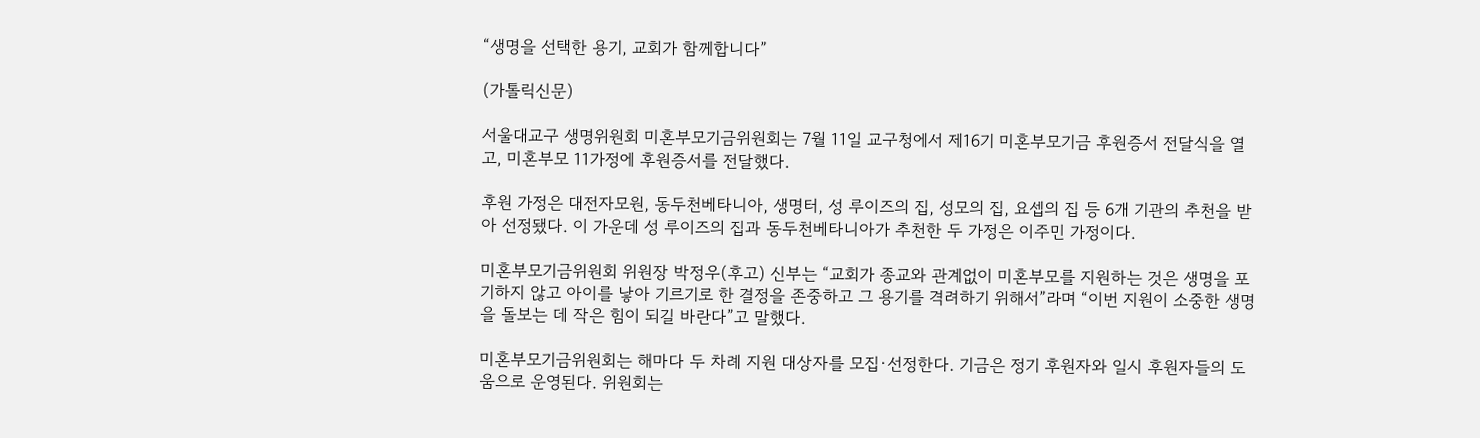“생명을 선택한 용기, 교회가 함께합니다”

(가톨릭신문)

서울대교구 생명위원회 미혼부모기금위원회는 7월 11일 교구청에서 제16기 미혼부모기금 후원증서 전달식을 열고, 미혼부모 11가정에 후원증서를 전달했다.

후원 가정은 대전자모원, 동두천베타니아, 생명터, 성 루이즈의 집, 성모의 집, 요셉의 집 등 6개 기관의 추천을 받아 선정됐다. 이 가운데 성 루이즈의 집과 동두천베타니아가 추천한 두 가정은 이주민 가정이다.

미혼부모기금위원회 위원장 박정우(후고) 신부는 “교회가 종교와 관계없이 미혼부모를 지원하는 것은 생명을 포기하지 않고 아이를 낳아 기르기로 한 결정을 존중하고 그 용기를 격려하기 위해서”라며 “이번 지원이 소중한 생명을 돌보는 데 작은 힘이 되길 바란다”고 말했다.

미혼부모기금위원회는 해마다 두 차례 지원 대상자를 모집·선정한다. 기금은 정기 후원자와 일시 후원자들의 도움으로 운영된다. 위원회는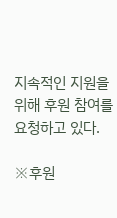지속적인 지원을 위해 후원 참여를 요청하고 있다.

※후원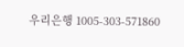우리은행 1005-303-571860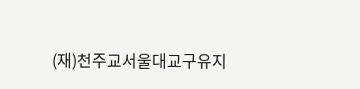(재)천주교서울대교구유지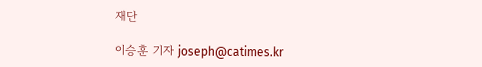재단

이승훈 기자 joseph@catimes.kr